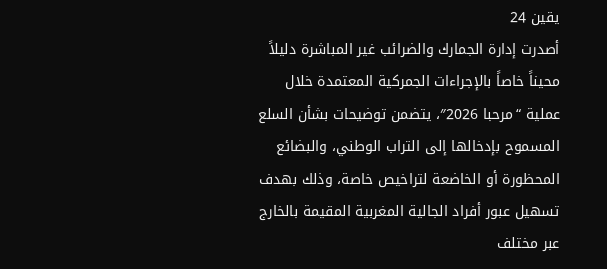يقين 24
أصدرت إدارة الجمارك والضرائب غير المباشرة دليلاً محيناً خاصاً بالإجراءات الجمركية المعتمدة خلال عملية “مرحبا 2026″، يتضمن توضيحات بشأن السلع المسموح بإدخالها إلى التراب الوطني، والبضائع المحظورة أو الخاضعة لتراخيص خاصة، وذلك بهدف تسهيل عبور أفراد الجالية المغربية المقيمة بالخارج عبر مختلف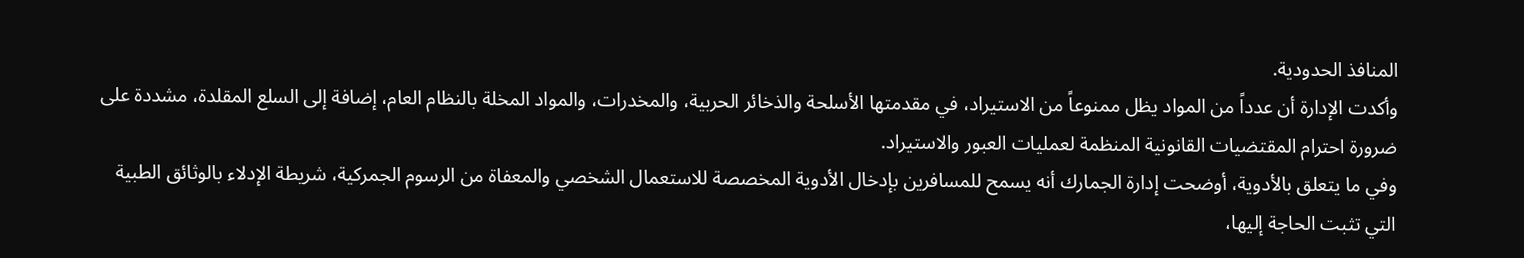المنافذ الحدودية.
وأكدت الإدارة أن عدداً من المواد يظل ممنوعاً من الاستيراد، في مقدمتها الأسلحة والذخائر الحربية، والمخدرات، والمواد المخلة بالنظام العام، إضافة إلى السلع المقلدة، مشددة على ضرورة احترام المقتضيات القانونية المنظمة لعمليات العبور والاستيراد.
وفي ما يتعلق بالأدوية، أوضحت إدارة الجمارك أنه يسمح للمسافرين بإدخال الأدوية المخصصة للاستعمال الشخصي والمعفاة من الرسوم الجمركية، شريطة الإدلاء بالوثائق الطبية التي تثبت الحاجة إليها،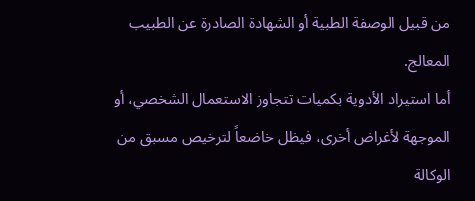من قبيل الوصفة الطبية أو الشهادة الصادرة عن الطبيب المعالج.
أما استيراد الأدوية بكميات تتجاوز الاستعمال الشخصي، أو الموجهة لأغراض أخرى، فيظل خاضعاً لترخيص مسبق من الوكالة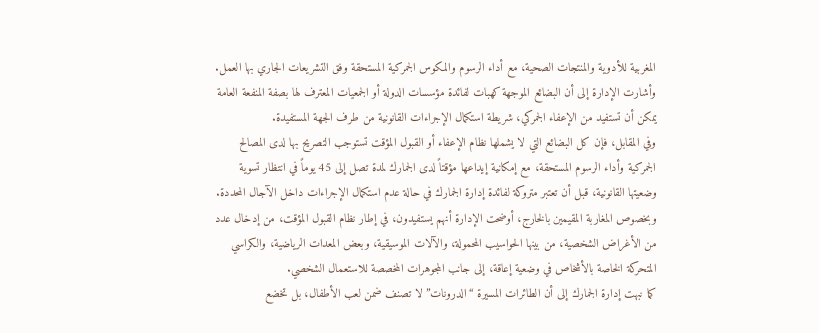المغربية للأدوية والمنتجات الصحية، مع أداء الرسوم والمكوس الجمركية المستحقة وفق التشريعات الجاري بها العمل.
وأشارت الإدارة إلى أن البضائع الموجهة كهبات لفائدة مؤسسات الدولة أو الجمعيات المعترف لها بصفة المنفعة العامة يمكن أن تستفيد من الإعفاء الجمركي، شريطة استكمال الإجراءات القانونية من طرف الجهة المستفيدة.
وفي المقابل، فإن كل البضائع التي لا يشملها نظام الإعفاء أو القبول المؤقت تستوجب التصريح بها لدى المصالح الجمركية وأداء الرسوم المستحقة، مع إمكانية إيداعها مؤقتاً لدى الجمارك لمدة تصل إلى 45 يوماً في انتظار تسوية وضعيتها القانونية، قبل أن تعتبر متروكة لفائدة إدارة الجمارك في حالة عدم استكمال الإجراءات داخل الآجال المحددة.
وبخصوص المغاربة المقيمين بالخارج، أوضحت الإدارة أنهم يستفيدون، في إطار نظام القبول المؤقت، من إدخال عدد من الأغراض الشخصية، من بينها الحواسيب المحمولة، والآلات الموسيقية، وبعض المعدات الرياضية، والكراسي المتحركة الخاصة بالأشخاص في وضعية إعاقة، إلى جانب المجوهرات المخصصة للاستعمال الشخصي.
كما نبهت إدارة الجمارك إلى أن الطائرات المسيرة “الدرونات” لا تصنف ضمن لعب الأطفال، بل تخضع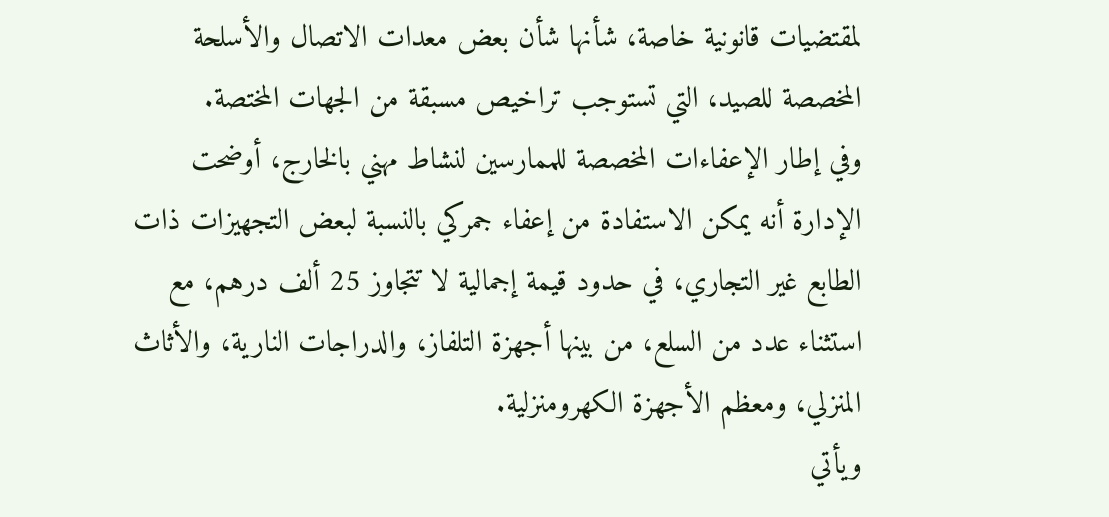لمقتضيات قانونية خاصة، شأنها شأن بعض معدات الاتصال والأسلحة المخصصة للصيد، التي تستوجب تراخيص مسبقة من الجهات المختصة.
وفي إطار الإعفاءات المخصصة للممارسين لنشاط مهني بالخارج، أوضحت الإدارة أنه يمكن الاستفادة من إعفاء جمركي بالنسبة لبعض التجهيزات ذات الطابع غير التجاري، في حدود قيمة إجمالية لا تتجاوز 25 ألف درهم، مع استثناء عدد من السلع، من بينها أجهزة التلفاز، والدراجات النارية، والأثاث المنزلي، ومعظم الأجهزة الكهرومنزلية.
ويأتي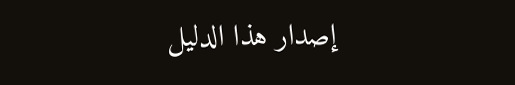إصدار هذا الدليل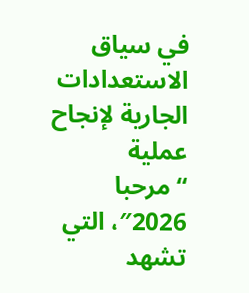في سياق الاستعدادات الجارية لإنجاح عملية “مرحبا 2026″، التي تشهد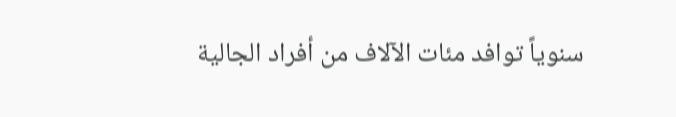سنوياً توافد مئات الآلاف من أفراد الجالية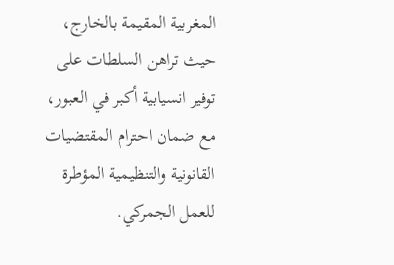المغربية المقيمة بالخارج، حيث تراهن السلطات على توفير انسيابية أكبر في العبور، مع ضمان احترام المقتضيات القانونية والتنظيمية المؤطرة للعمل الجمركي.